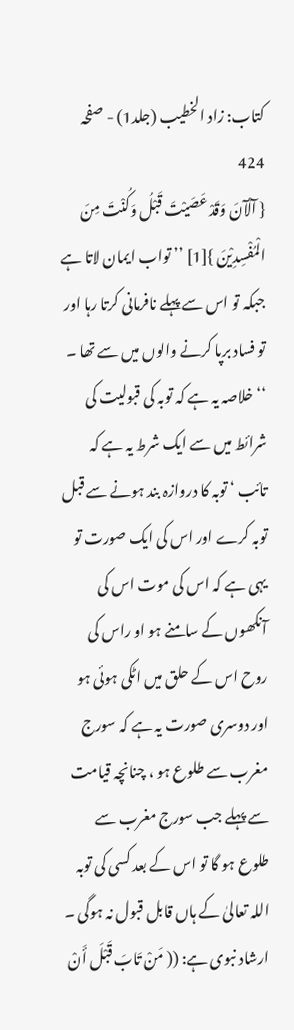کتاب: زاد الخطیب (جلد1) - صفحہ 424
{ آلْآنَ وَقَدْ عَصَیْتَ قَبْلُ وَکُنْتَ مِنَ الْمُفْسِدِیْنَ }[1] ’’ تواب ایمان لاتا ہے جبکہ تو اس سے پہلے نافرمانی کرتا رہا اور تو فساد برپا کرنے والوں میں سے تھا ۔ ‘‘ خلاصہ یہ ہے کہ توبہ کی قبولیت کی شرائط میں سے ایک شرط یہ ہے کہ تائب ‘ توبہ کا دروازہ بند ہونے سے قبل توبہ کرے اور اس کی ایک صورت تو یہی ہے کہ اس کی موت اس کی آنکھوں کے سامنے ہو او راس کی روح اس کے حلق میں اٹکی ہوئی ہو اور دوسری صورت یہ ہے کہ سورج مغرب سے طلوع ہو ، چنانچہ قیامت سے پہلے جب سورج مغرب سے طلوع ہو گا تو اس کے بعد کسی کی توبہ اللہ تعالیٰ کے ہاں قابل قبول نہ ہوگی ۔ ارشاد نبوی ہے: (( مَنْ تَابَ قَبْلَ أَنْ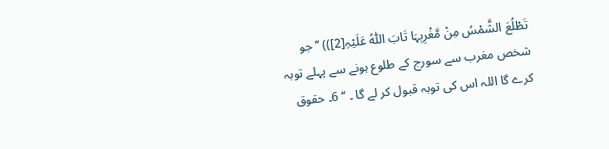تَطْلُعَ الشَّمْسُ مِنْ مَّغْرِبِہَا تَابَ اللّٰہُ عَلَیْہِ[2])) ’’ جو شخص مغرب سے سورج کے طلوع ہونے سے پہلے توبہ کرے گا اللہ اس کی توبہ قبول کر لے گا ۔ ‘‘ 6۔ حقوق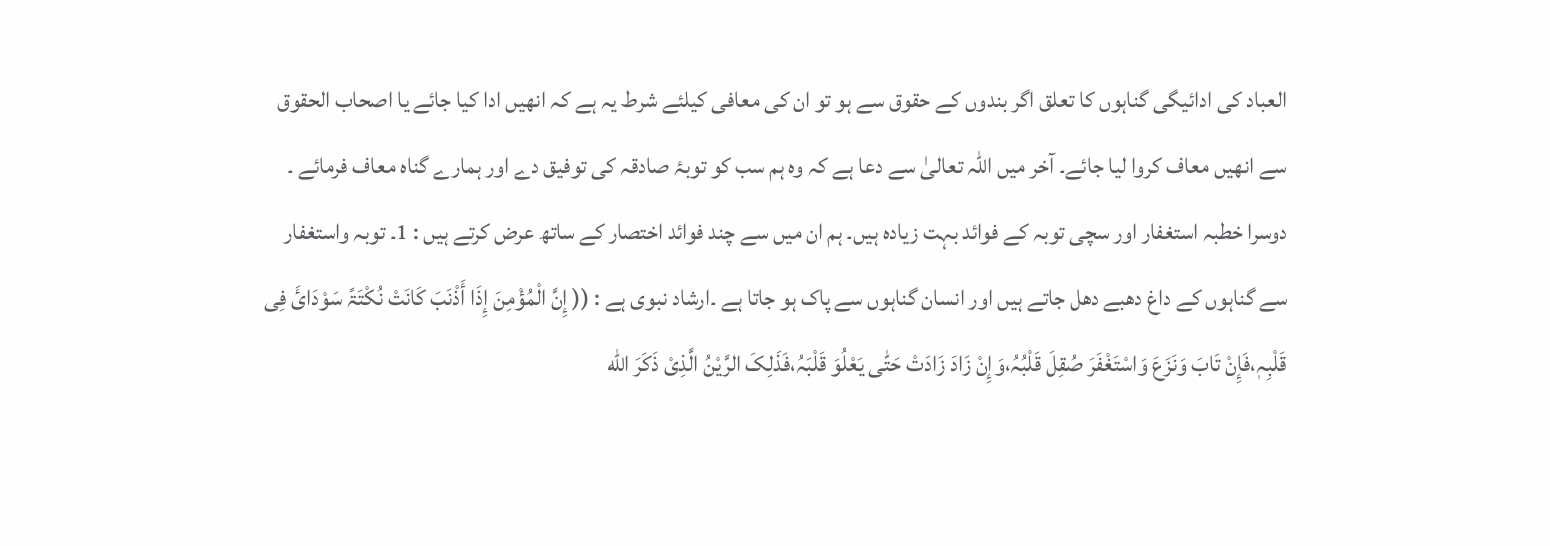العباد کی ادائیگی گناہوں کا تعلق اگر بندوں کے حقوق سے ہو تو ان کی معافی کیلئے شرط یہ ہے کہ انھیں ادا کیا جائے یا اصحاب الحقوق سے انھیں معاف کروا لیا جائے۔ آخر میں اللہ تعالیٰ سے دعا ہے کہ وہ ہم سب کو توبۂ صادقہ کی توفیق دے اور ہمارے گناہ معاف فرمائے ۔ دوسرا خطبہ استغفار اور سچی توبہ کے فوائد بہت زیادہ ہیں۔ ہم ان میں سے چند فوائد اختصار کے ساتھ عرض کرتے ہیں : 1۔ توبہ واستغفار سے گناہوں کے داغ دھبے دھل جاتے ہیں اور انسان گناہوں سے پاک ہو جاتا ہے ۔ارشاد نبوی ہے : (( إِنَّ الْمُؤْمِنَ إِذَا أَذْنَبَ کَانَتْ نُکْتَۃً سَوْدَائَ فِی قَلْبِہٖ،فَإِنْ تَابَ وَنَزَعَ وَاسْتَغْفَرَ صُقِلَ قَلْبُہُ،وَإِنْ زَادَ زَادَتْ حَتّٰی یَعْلُوَ قَلْبَہُ،فَذَلِکَ الرَّیْنُ الَّذِیْ ذَکَرَ اللّٰه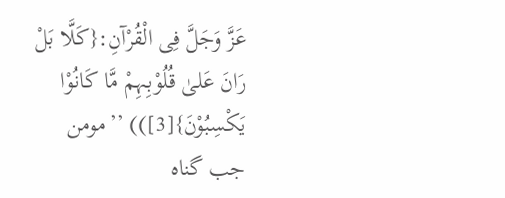عَزَّ وَجَلَّ فِی الْقُرْآنِ:{کَلَّا بَلْ رَانَ عَلیٰ قُلُوْبِہِمْ مَّا کَانُوْا یَکْسِبُوْنَ}[3])) ’’مومن جب گناہ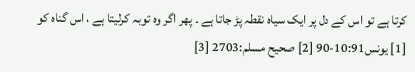کرتا ہے تو اس کے دل پر ایک سیاہ نقطہ پڑ جاتا ہے ۔ پھر اگر وہ توبہ کرلیتا ہے ، اس گناہ کو
[1] یونس10:91-90 [2] صحیح مسلم:2703 [3]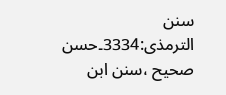سنن الترمذی:3334۔حسن صحیح ،سنن ابن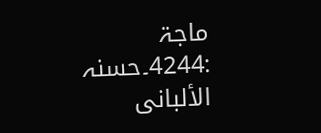ماجۃ :4244۔حسنہ الألبانی